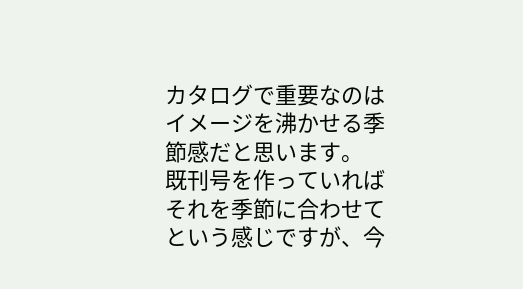カタログで重要なのはイメージを沸かせる季節感だと思います。
既刊号を作っていればそれを季節に合わせてという感じですが、今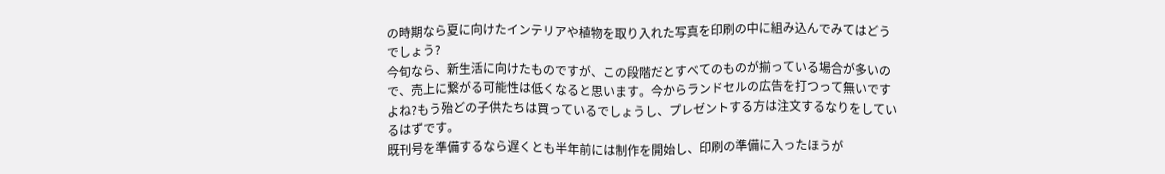の時期なら夏に向けたインテリアや植物を取り入れた写真を印刷の中に組み込んでみてはどうでしょう?
今旬なら、新生活に向けたものですが、この段階だとすべてのものが揃っている場合が多いので、売上に繋がる可能性は低くなると思います。今からランドセルの広告を打つって無いですよね?もう殆どの子供たちは買っているでしょうし、プレゼントする方は注文するなりをしているはずです。
既刊号を準備するなら遅くとも半年前には制作を開始し、印刷の準備に入ったほうが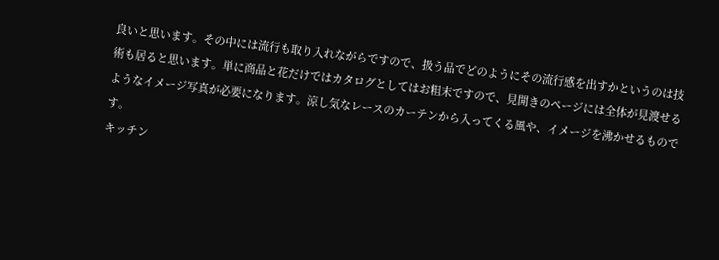良いと思います。その中には流行も取り入れながらですので、扱う品でどのようにその流行感を出すかというのは技術も居ると思います。単に商品と花だけではカタログとしてはお粗末ですので、見開きのページには全体が見渡せるようなイメージ写真が必要になります。涼し気なレースのカーテンから入ってくる風や、イメージを沸かせるものです。
キッチン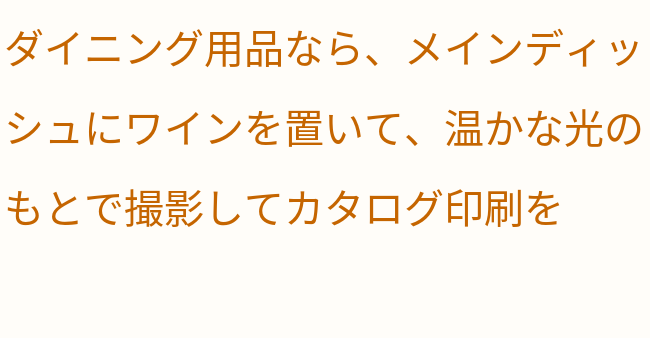ダイニング用品なら、メインディッシュにワインを置いて、温かな光のもとで撮影してカタログ印刷を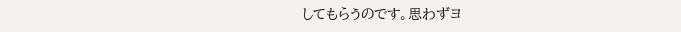してもらうのです。思わずヨ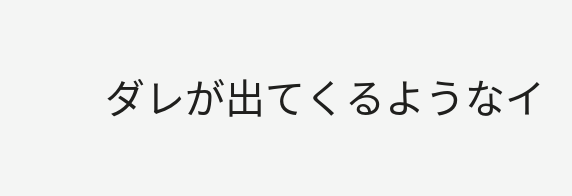ダレが出てくるようなイ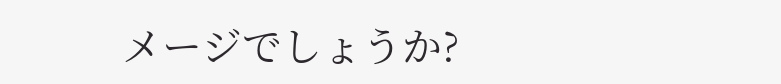メージでしょうか?